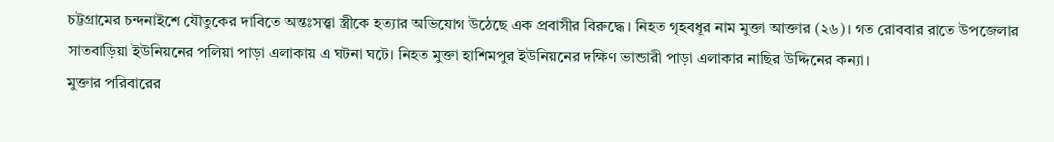চট্টগ্রামের চন্দনাইশে যৌতুকের দাবিতে অন্তঃসত্ত্বা স্ত্রীকে হত্যার অভিযোগ উঠেছে এক প্রবাসীর বিরুদ্ধে। নিহত গৃহবধূর নাম মুক্তা আক্তার (২৬)। গত রোববার রাতে উপজেলার সাতবাড়িয়া ইউনিয়নের পলিয়া পাড়া এলাকায় এ ঘটনা ঘটে। নিহত মুক্তা হাশিমপুর ইউনিয়নের দক্ষিণ ভান্ডারী পাড়া এলাকার নাছির উদ্দিনের কন্যা।
মুক্তার পরিবারের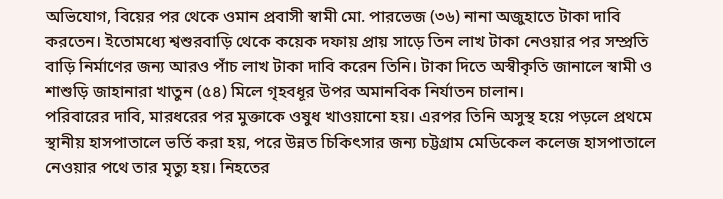অভিযোগ, বিয়ের পর থেকে ওমান প্রবাসী স্বামী মো. পারভেজ (৩৬) নানা অজুহাতে টাকা দাবি করতেন। ইতোমধ্যে শ্বশুরবাড়ি থেকে কয়েক দফায় প্রায় সাড়ে তিন লাখ টাকা নেওয়ার পর সম্প্রতি বাড়ি নির্মাণের জন্য আরও পাঁচ লাখ টাকা দাবি করেন তিনি। টাকা দিতে অস্বীকৃতি জানালে স্বামী ও শাশুড়ি জাহানারা খাতুন (৫৪) মিলে গৃহবধূর উপর অমানবিক নির্যাতন চালান।
পরিবারের দাবি, মারধরের পর মুক্তাকে ওষুধ খাওয়ানো হয়। এরপর তিনি অসুস্থ হয়ে পড়লে প্রথমে স্থানীয় হাসপাতালে ভর্তি করা হয়, পরে উন্নত চিকিৎসার জন্য চট্টগ্রাম মেডিকেল কলেজ হাসপাতালে নেওয়ার পথে তার মৃত্যু হয়। নিহতের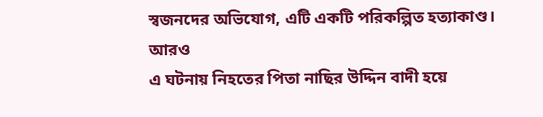স্বজনদের অভিযোগ, এটি একটি পরিকল্পিত হত্যাকাণ্ড।
আরও
এ ঘটনায় নিহতের পিতা নাছির উদ্দিন বাদী হয়ে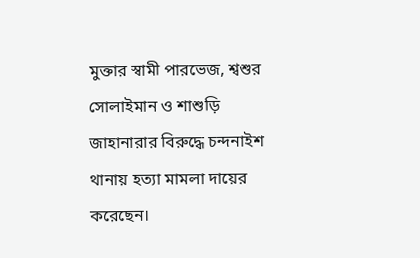মুক্তার স্বামী পারভেজ, শ্বশুর সোলাইমান ও শাশুড়ি জাহানারার বিরুদ্ধে চন্দনাইশ থানায় হত্যা মামলা দায়ের করেছেন।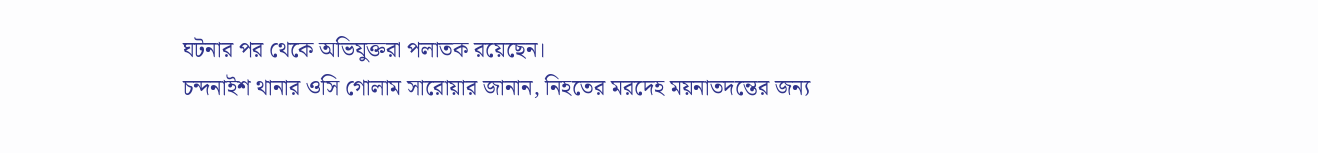ঘটনার পর থেকে অভিযুক্তরা পলাতক রয়েছেন।
চন্দনাইশ থানার ওসি গোলাম সারোয়ার জানান, নিহতের মরদেহ ময়নাতদন্তের জন্য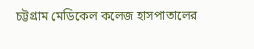চট্টগ্রাম মেডিকেল কলেজ হাসপাতালের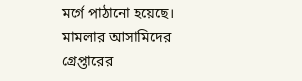মর্গে পাঠানো হয়েছে। মামলার আসামিদের গ্রেপ্তারের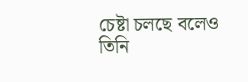চেষ্টা চলছে বলেও তিনি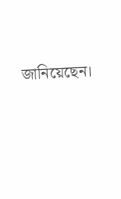জানিয়েছেন।